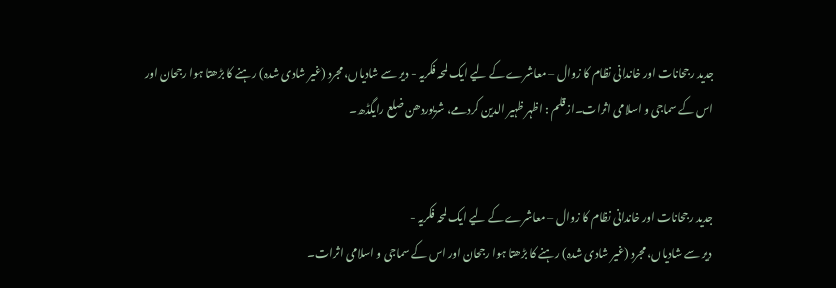جدید رجحانات اور خاندانی نظام کا زوال – معاشرے کے لیے ایک لمحہ فکریہ - دیر سے شادیاں، مجرد (غیر شادی شدہ) رہنے کا بڑھتا ہوا رجحان اور اس کے سماجی و اسلامی اثرات۔ازقلم : اظہر ظہیر الدین کردمے، شریوردھن ضلع رایگڈھ۔


جدید رجحانات اور خاندانی نظام کا زوال – معاشرے کے لیے ایک لمحہ فکریہ -
 دیر سے شادیاں، مجرد (غیر شادی شدہ) رہنے کا بڑھتا ہوا رجحان اور اس کے سماجی و اسلامی اثرات۔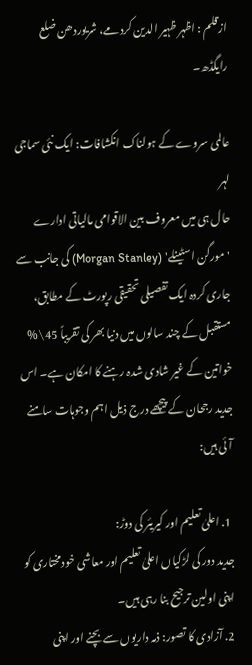ازقلم : اظہر ظہیر الدین کردمے، شریوردھن ضلع رایگڈھ۔

عالمی سروے کے ہولناک انکشافات: ایک نئی سماجی لہر
حال ہی میں معروف بین الاقوامی مالیاتی ادارے 'مورگن اسٹینلے' (Morgan Stanley) کی جانب سے جاری کردہ ایک تفصیلی تحقیقی رپورٹ کے مطابق، مستقبل کے چند سالوں میں دنیا بھر کی تقریباً 45\% خواتین کے غیر شادی شدہ رہنے کا امکان ہے۔ اس جدید رجحان کے پیچھے درج ذیل اہم وجوہات سامنے آئی ہیں:

 1. اعلیٰ تعلیم اور کیریئر کی دوڑ:
جدید دور کی لڑکیاں اعلیٰ تعلیم اور معاشی خودمختاری کو اپنی اولین ترجیح بنا رہی ہیں۔
2. آزادی کا تصور: ذمہ داریوں سے بچنے اور اپنی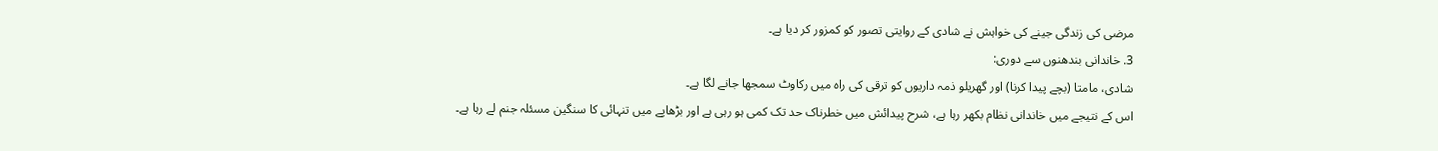مرضی کی زندگی جینے کی خواہش نے شادی کے روایتی تصور کو کمزور کر دیا ہے۔
3. خاندانی بندھنوں سے دوری:
شادی، مامتا (بچے پیدا کرنا) اور گھریلو ذمہ داریوں کو ترقی کی راہ میں رکاوٹ سمجھا جانے لگا ہے۔
اس کے نتیجے میں خاندانی نظام بکھر رہا ہے، شرح پیدائش میں خطرناک حد تک کمی ہو رہی ہے اور بڑھاپے میں تنہائی کا سنگین مسئلہ جنم لے رہا ہے۔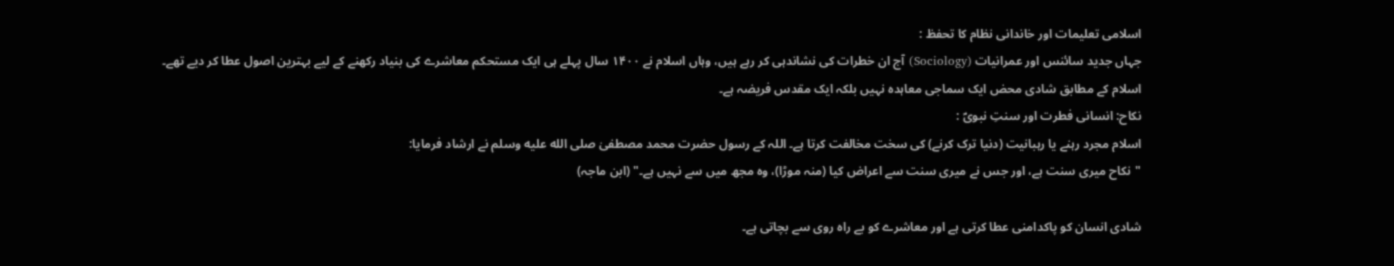اسلامی تعلیمات اور خاندانی نظام کا تحفظ :
جہاں جدید سائنس اور عمرانیات (Sociology) آج ان خطرات کی نشاندہی کر رہے ہیں، وہاں اسلام نے ۱۴۰۰ سال پہلے ہی ایک مستحکم معاشرے کی بنیاد رکھنے کے لیے بہترین اصول عطا کر دیے تھے۔ اسلام کے مطابق شادی محض ایک سماجی معاہدہ نہیں بلکہ ایک مقدس فریضہ ہے۔
نکاح: انسانی فطرت اور سنتِ نبویؐ :
اسلام مجرد رہنے یا رہبانیت (دنیا ترک کرنے) کی سخت مخالفت کرتا ہے۔ اللہ کے رسول حضرت محمد مصطفیٰ صلى الله عليه وسلم نے ارشاد فرمایا:
"نکاح میری سنت ہے، اور جس نے میری سنت سے اعراض کیا (منہ موڑا)، وہ مجھ میں سے نہیں ہے۔" (ابن ماجہ)

شادی انسان کو پاکدامنی عطا کرتی ہے اور معاشرے کو بے راہ روی سے بچاتی ہے۔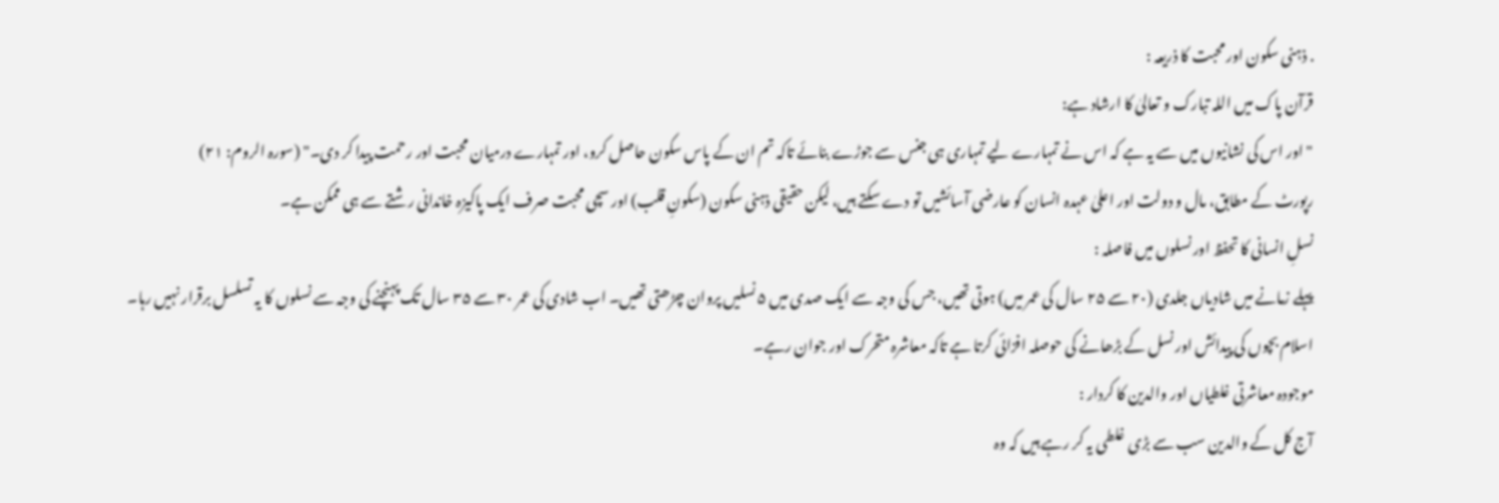. ذہنی سکون اور محبت کا ذریعہ :
قرآن پاک میں اللہ تبارک و تعالیٰ کا ارشاد ہے:
"اور اس کی نشانیوں میں سے یہ ہے کہ اس نے تمہارے لیے تمہاری ہی جنس سے جوڑے بنائے تاکہ تم ان کے پاس سکون حاصل کرو، اور تمہارے درمیان محبت اور رحمت پیدا کر دی۔" (سورہ الروم: ۲۱)
رپورٹ کے مطابق، مال و دولت اور اعلیٰ عہدہ انسان کو عارضی آسائشیں تو دے سکتے ہیں، لیکن حقیقی ذہنی سکون (سکونِ قلب) اور سچی محبت صرف ایک پاکیزہ خاندانی رشتے سے ہی ممکن ہے۔
نسلِ انسانی کا تحفظ اور نسلوں میں فاصلہ :
پہلے زمانے میں شادیاں جلدی (۲۰ سے ۲۵ سال کی عمر میں) ہوتی تھیں، جس کی وجہ سے ایک صدی میں ۵ نسلیں پروان چڑھتی تھیں۔ اب شادی کی عمر ۳۰ سے ۳۵ سال تک پہنچنے کی وجہ سے نسلوں کا یہ تسلسل برقرار نہیں رہا۔ اسلام بچوں کی پیدائش اور نسل کے بڑھانے کی حوصلہ افزائی کرتا ہے تاکہ معاشرہ متحرک اور جوان رہے۔
موجودہ معاشرتی غلطیاں اور والدین کا کردار :
آج کل کے والدین سب سے بڑی غلطی یہ کر رہے ہیں کہ وہ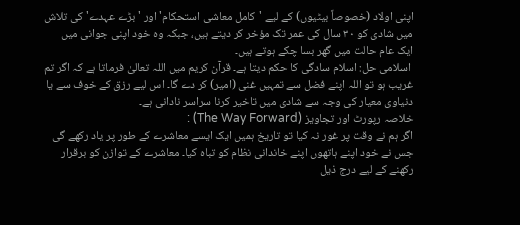اپنی اولاد (خصوصاً بیٹیوں) کے لیے 'کامل معاشی استحکام' اور 'بڑے عہدے' کی تلاش میں شادی کو ۳۰ سال کی عمر تک مؤخر کر دیتے ہیں، جبکہ وہ خود اپنی جوانی میں ایک عام حالت میں گھر بسا چکے ہوتے ہیں۔
 اسلامی حل: اسلام سادگی کا حکم دیتا ہے۔ قرآن کریم میں اللہ تعالیٰ فرماتا ہے کہ اگر تم غریب ہو تو اللہ اپنے فضل سے تمہیں غنی (امیر) کر دے گا۔ اس لیے رزق کے خوف سے یا دنیاوی معیار کی وجہ سے شادی میں تاخیر کرنا سراسر نادانی ہے۔
خلاصہ رپورٹ اور تجاویز (The Way Forward) :
اگر ہم نے وقت پر غور نہ کیا تو تاریخ ہمیں ایک ایسے معاشرے کے طور پر یاد رکھے گی جس نے خود اپنے ہاتھوں اپنے خاندانی نظام کو تباہ کیا۔ معاشرے کے توازن کو برقرار رکھنے کے لیے درج ذیل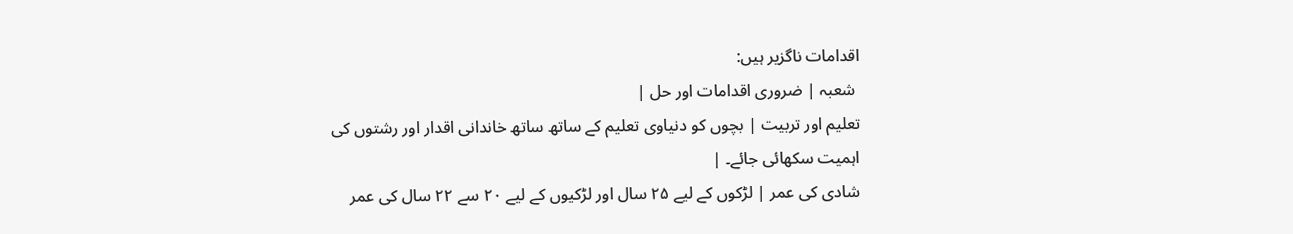اقدامات ناگزیر ہیں:
 شعبہ | ضروری اقدامات اور حل |
تعلیم اور تربیت | بچوں کو دنیاوی تعلیم کے ساتھ ساتھ خاندانی اقدار اور رشتوں کی اہمیت سکھائی جائے۔ |
شادی کی عمر | لڑکوں کے لیے ۲۵ سال اور لڑکیوں کے لیے ۲۰ سے ۲۲ سال کی عمر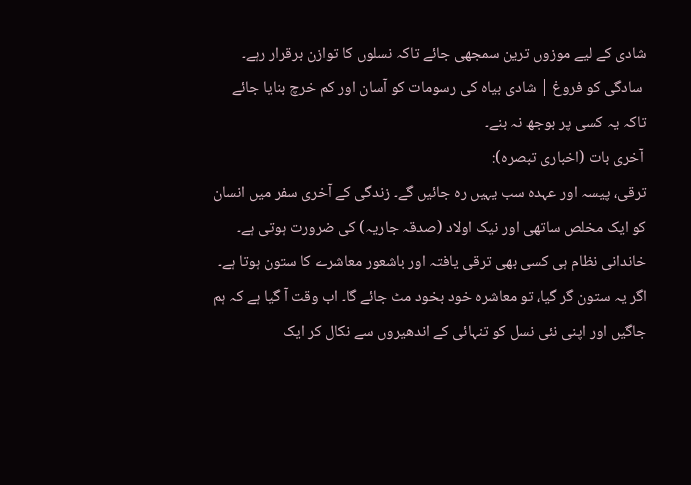شادی کے لیے موزوں ترین سمجھی جائے تاکہ نسلوں کا توازن برقرار رہے۔
 سادگی کو فروغ | شادی بیاہ کی رسومات کو آسان اور کم خرچ بنایا جائے تاکہ یہ کسی پر بوجھ نہ بنے۔
 آخری بات (اخباری تبصرہ):
ترقی، پیسہ اور عہدہ سب یہیں رہ جائیں گے۔ زندگی کے آخری سفر میں انسان کو ایک مخلص ساتھی اور نیک اولاد (صدقہ جاریہ) کی ضرورت ہوتی ہے۔ خاندانی نظام ہی کسی بھی ترقی یافتہ اور باشعور معاشرے کا ستون ہوتا ہے۔ اگر یہ ستون گر گیا، تو معاشرہ خود بخود مٹ جائے گا۔ اب وقت آ گیا ہے کہ ہم جاگیں اور اپنی نئی نسل کو تنہائی کے اندھیروں سے نکال کر ایک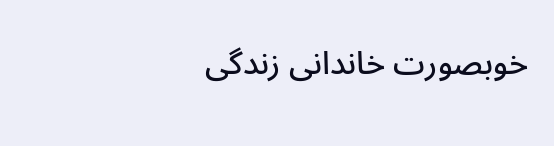خوبصورت خاندانی زندگی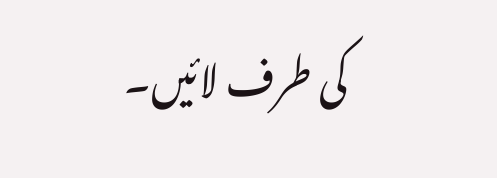کی طرف لائیں۔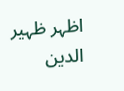اظہر ظہیر الدین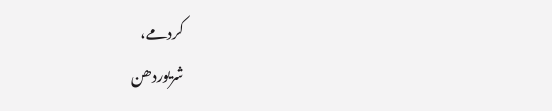کردمے،
شریوردھن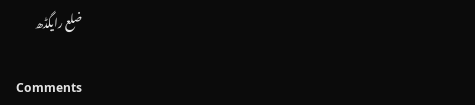ضلع رایگڈھ

Comments